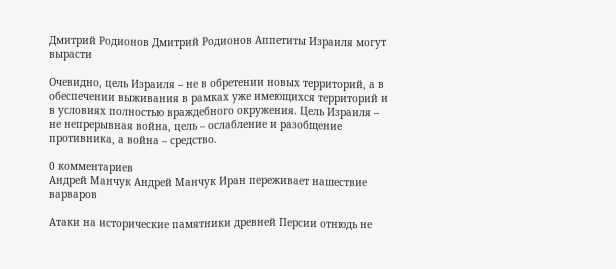Дмитрий Родионов Дмитрий Родионов Аппетиты Израиля могут вырасти

Очевидно, цель Израиля – не в обретении новых территорий, а в обеспечении выживания в рамках уже имеющихся территорий и в условиях полностью враждебного окружения. Цель Израиля – не непрерывная война, цель – ослабление и разобщение противника, а война – средство.

0 комментариев
Андрей Манчук Андрей Манчук Иран переживает нашествие варваров

Атаки на исторические памятники древней Персии отнюдь не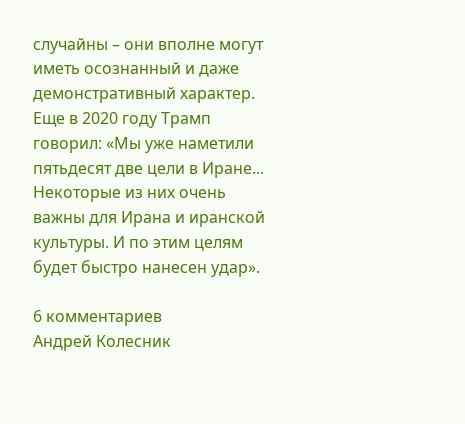случайны – они вполне могут иметь осознанный и даже демонстративный характер. Еще в 2020 году Трамп говорил: «Мы уже наметили пятьдесят две цели в Иране... Некоторые из них очень важны для Ирана и иранской культуры. И по этим целям будет быстро нанесен удар».

6 комментариев
Андрей Колесник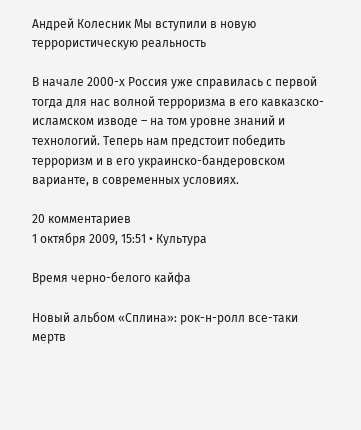Андрей Колесник Мы вступили в новую террористическую реальность

В начале 2000-х Россия уже справилась с первой тогда для нас волной терроризма в его кавказско-исламском изводе – на том уровне знаний и технологий. Теперь нам предстоит победить терроризм и в его украинско-бандеровском варианте, в современных условиях.

20 комментариев
1 октября 2009, 15:51 • Культура

Время черно-белого кайфа

Новый альбом «Сплина»: рок-н-ролл все-таки мертв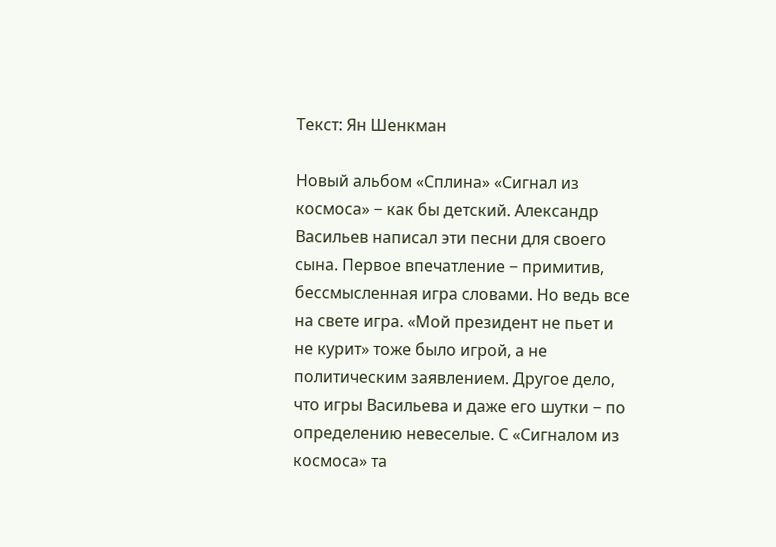Tекст: Ян Шенкман

Новый альбом «Сплина» «Сигнал из космоса» − как бы детский. Александр Васильев написал эти песни для своего сына. Первое впечатление − примитив, бессмысленная игра словами. Но ведь все на свете игра. «Мой президент не пьет и не курит» тоже было игрой, а не политическим заявлением. Другое дело, что игры Васильева и даже его шутки − по определению невеселые. С «Сигналом из космоса» та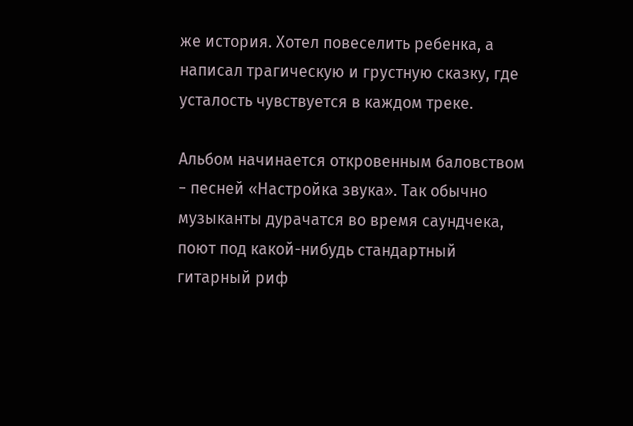же история. Хотел повеселить ребенка, а написал трагическую и грустную сказку, где усталость чувствуется в каждом треке.

Альбом начинается откровенным баловством − песней «Настройка звука». Так обычно музыканты дурачатся во время саундчека, поют под какой-нибудь стандартный гитарный риф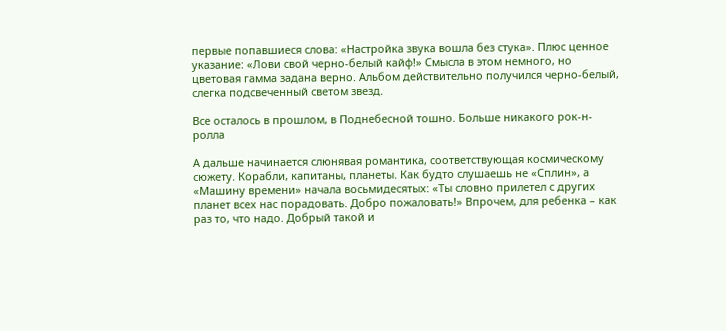первые попавшиеся слова: «Настройка звука вошла без стука». Плюс ценное указание: «Лови свой черно-белый кайф!» Смысла в этом немного, но цветовая гамма задана верно. Альбом действительно получился черно-белый, слегка подсвеченный светом звезд.

Все осталось в прошлом, в Поднебесной тошно. Больше никакого рок-н-ролла

А дальше начинается слюнявая романтика, соответствующая космическому сюжету. Корабли, капитаны, планеты. Как будто слушаешь не «Сплин», а «Машину времени» начала восьмидесятых: «Ты словно прилетел с других планет всех нас порадовать. Добро пожаловать!» Впрочем, для ребенка – как раз то, что надо. Добрый такой и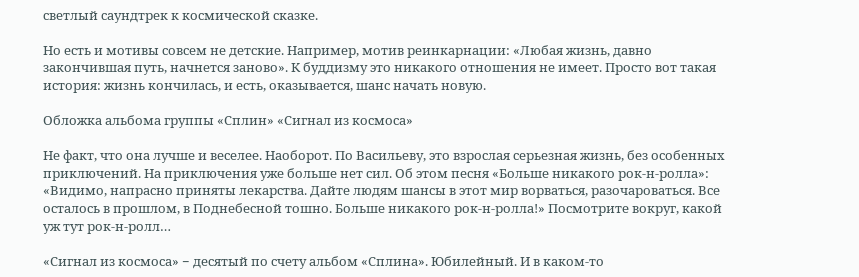светлый саундтрек к космической сказке.

Но есть и мотивы совсем не детские. Например, мотив реинкарнации: «Любая жизнь, давно закончившая путь, начнется заново». К буддизму это никакого отношения не имеет. Просто вот такая история: жизнь кончилась, и есть, оказывается, шанс начать новую.

Обложка альбома группы «Сплин» «Сигнал из космоса»

Не факт, что она лучше и веселее. Наоборот. По Васильеву, это взрослая серьезная жизнь, без особенных приключений. На приключения уже больше нет сил. Об этом песня «Больше никакого рок-н-ролла»: «Видимо, напрасно приняты лекарства. Дайте людям шансы в этот мир ворваться, разочароваться. Все осталось в прошлом, в Поднебесной тошно. Больше никакого рок-н-ролла!» Посмотрите вокруг, какой уж тут рок-н-ролл…

«Сигнал из космоса» − десятый по счету альбом «Сплина». Юбилейный. И в каком-то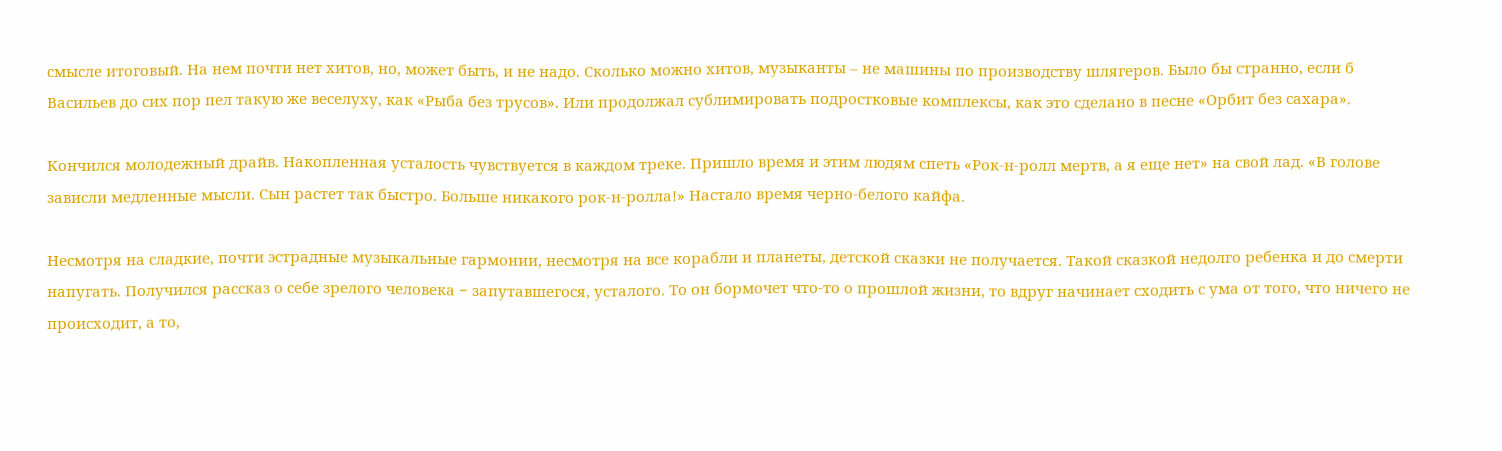смысле итоговый. На нем почти нет хитов, но, может быть, и не надо. Сколько можно хитов, музыканты – не машины по производству шлягеров. Было бы странно, если б Васильев до сих пор пел такую же веселуху, как «Рыба без трусов». Или продолжал сублимировать подростковые комплексы, как это сделано в песне «Орбит без сахара».

Кончился молодежный драйв. Накопленная усталость чувствуется в каждом треке. Пришло время и этим людям спеть «Рок-н-ролл мертв, а я еще нет» на свой лад. «В голове зависли медленные мысли. Сын растет так быстро. Больше никакого рок-н-ролла!» Настало время черно-белого кайфа.

Несмотря на сладкие, почти эстрадные музыкальные гармонии, несмотря на все корабли и планеты, детской сказки не получается. Такой сказкой недолго ребенка и до смерти напугать. Получился рассказ о себе зрелого человека − запутавшегося, усталого. То он бормочет что-то о прошлой жизни, то вдруг начинает сходить с ума от того, что ничего не происходит, а то,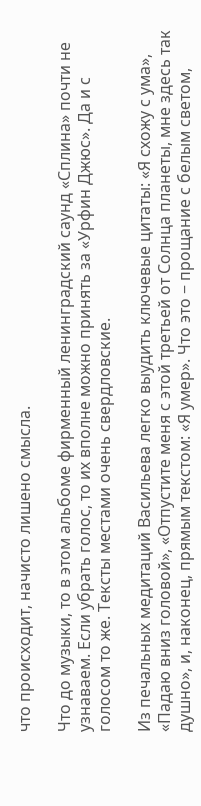что происходит, начисто лишено смысла.

Что до музыки, то в этом альбоме фирменный ленинградский саунд «Сплина» почти не узнаваем. Если убрать голос, то их вполне можно принять за «Урфин Джюс». Да и с голосом то же. Тексты местами очень свердловские.

Из печальных медитаций Васильева легко выудить ключевые цитаты: «Я схожу с ума», «Падаю вниз головой», «Отпустите меня с этой третьей от Солнца планеты, мне здесь так душно», и, наконец, прямым текстом: «Я умер». Что это − прощание с белым светом,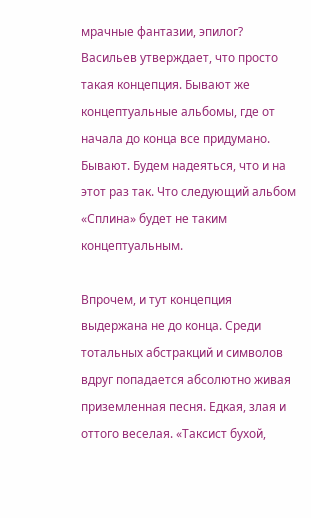мрачные фантазии, эпилог? Васильев утверждает, что просто такая концепция. Бывают же концептуальные альбомы, где от начала до конца все придумано. Бывают. Будем надеяться, что и на этот раз так. Что следующий альбом «Сплина» будет не таким концептуальным.

Впрочем, и тут концепция выдержана не до конца. Среди тотальных абстракций и символов вдруг попадается абсолютно живая приземленная песня. Едкая, злая и оттого веселая. «Таксист бухой,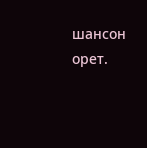шансон орет.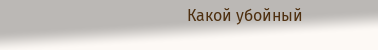Какой убойный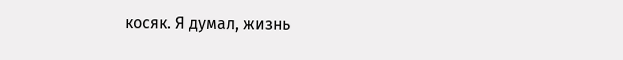косяк. Я думал, жизнь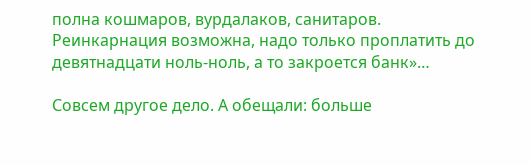полна кошмаров, вурдалаков, санитаров. Реинкарнация возможна, надо только проплатить до девятнадцати ноль-ноль, а то закроется банк»…

Совсем другое дело. А обещали: больше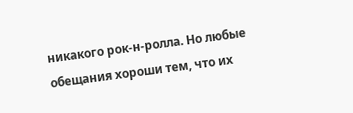никакого рок-н-ролла. Но любые обещания хороши тем, что их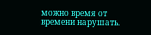можно время от времени нарушать.